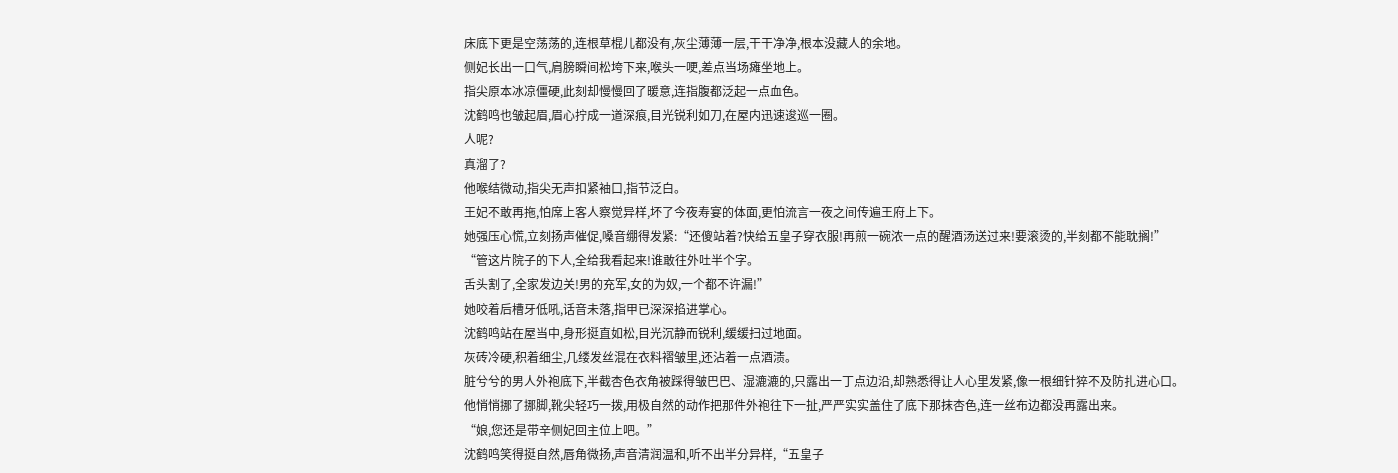床底下更是空荡荡的,连根草棍儿都没有,灰尘薄薄一层,干干净净,根本没藏人的余地。
侧妃长出一口气,肩膀瞬间松垮下来,喉头一哽,差点当场瘫坐地上。
指尖原本冰凉僵硬,此刻却慢慢回了暖意,连指腹都泛起一点血色。
沈鹤鸣也皱起眉,眉心拧成一道深痕,目光锐利如刀,在屋内迅速逡巡一圈。
人呢?
真溜了?
他喉结微动,指尖无声扣紧袖口,指节泛白。
王妃不敢再拖,怕席上客人察觉异样,坏了今夜寿宴的体面,更怕流言一夜之间传遍王府上下。
她强压心慌,立刻扬声催促,嗓音绷得发紧:“还傻站着?快给五皇子穿衣服!再煎一碗浓一点的醒酒汤送过来!要滚烫的,半刻都不能耽搁!”
“管这片院子的下人,全给我看起来!谁敢往外吐半个字。
舌头割了,全家发边关!男的充军,女的为奴,一个都不许漏!”
她咬着后槽牙低吼,话音未落,指甲已深深掐进掌心。
沈鹤鸣站在屋当中,身形挺直如松,目光沉静而锐利,缓缓扫过地面。
灰砖冷硬,积着细尘,几缕发丝混在衣料褶皱里,还沾着一点酒渍。
脏兮兮的男人外袍底下,半截杏色衣角被踩得皱巴巴、湿漉漉的,只露出一丁点边沿,却熟悉得让人心里发紧,像一根细针猝不及防扎进心口。
他悄悄挪了挪脚,靴尖轻巧一拨,用极自然的动作把那件外袍往下一扯,严严实实盖住了底下那抹杏色,连一丝布边都没再露出来。
“娘,您还是带辛侧妃回主位上吧。”
沈鹤鸣笑得挺自然,唇角微扬,声音清润温和,听不出半分异样,“五皇子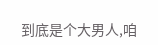到底是个大男人,咱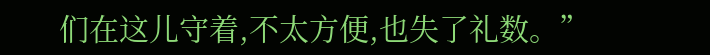们在这儿守着,不太方便,也失了礼数。”